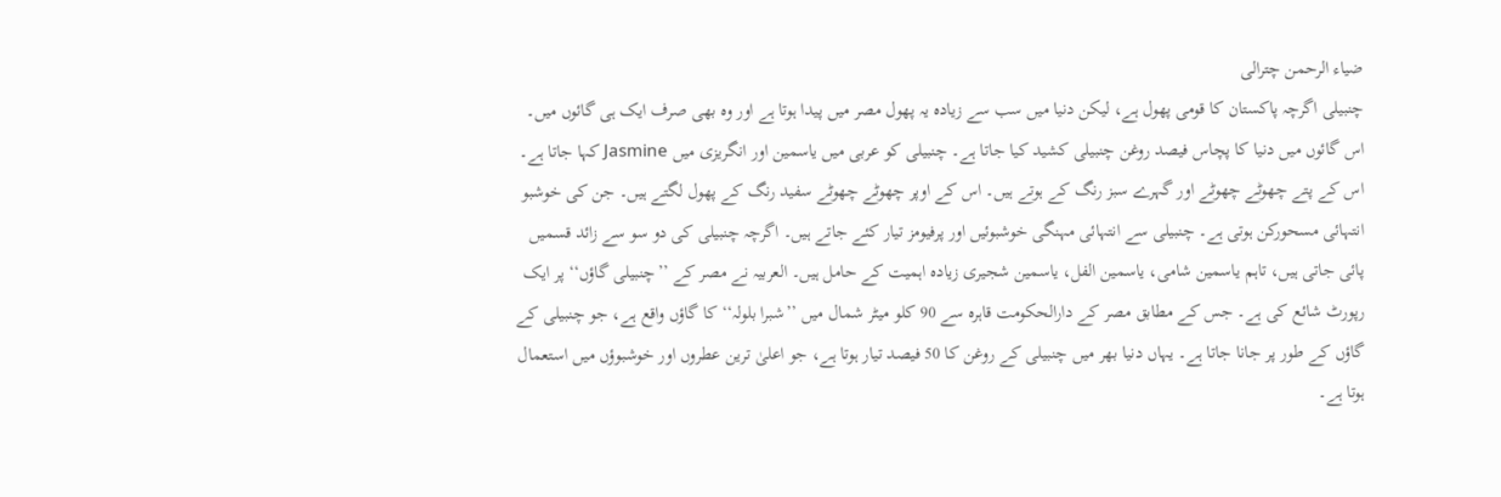ضیاء الرحمن چترالی
چنبیلی اگرچہ پاکستان کا قومی پھول ہے، لیکن دنیا میں سب سے زیادہ یہ پھول مصر میں پیدا ہوتا ہے اور وہ بھی صرف ایک ہی گائوں میں۔ اس گائوں میں دنیا کا پچاس فیصد روغن چنبیلی کشید کیا جاتا ہے۔ چنبیلی کو عربی میں یاسمین اور انگریزی میں Jasmine کہا جاتا ہے۔ اس کے پتے چھوٹے چھوٹے اور گہرے سبز رنگ کے ہوتے ہیں۔ اس کے اوپر چھوٹے چھوٹے سفید رنگ کے پھول لگتے ہیں۔ جن کی خوشبو انتہائی مسحورکن ہوتی ہے۔ چنبیلی سے انتہائی مہنگی خوشبوئیں اور پرفیومز تیار کئے جاتے ہیں۔ اگرچہ چنبیلی کی دو سو سے زائد قسمیں پائی جاتی ہیں، تاہم یاسمین شامی، یاسمین الفل، یاسمین شجیری زیادہ اہمیت کے حامل ہیں۔ العربیہ نے مصر کے ’’چنبیلی گاؤں‘‘ پر ایک رپورٹ شائع کی ہے۔ جس کے مطابق مصر کے دارالحکومت قاہرہ سے 90 کلو میٹر شمال میں ’’شبرا بلولہ‘‘ کا گاؤں واقع ہے، جو چنبیلی کے گاؤں کے طور پر جانا جاتا ہے۔ یہاں دنیا بھر میں چنبیلی کے روغن کا 50 فیصد تیار ہوتا ہے، جو اعلیٰ ترین عطروں اور خوشبوؤں میں استعمال ہوتا ہے۔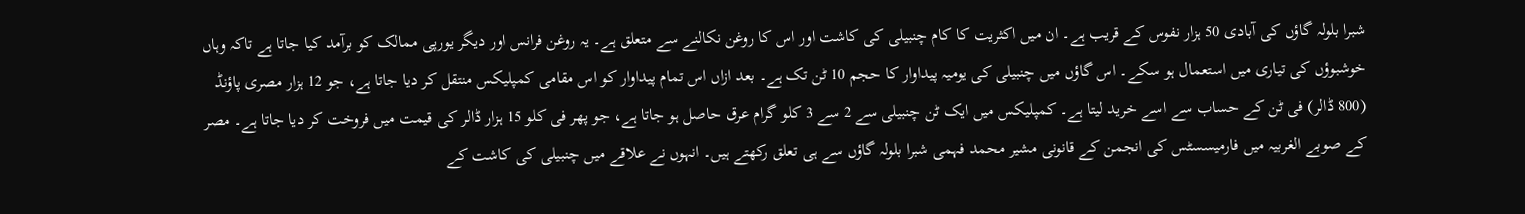شبرا بلولہ گاؤں کی آبادی 50 ہزار نفوس کے قریب ہے۔ ان میں اکثریت کا کام چنبیلی کی کاشت اور اس کا روغن نکالنے سے متعلق ہے۔ یہ روغن فرانس اور دیگر یورپی ممالک کو برآمد کیا جاتا ہے تاکہ وہاں خوشبوؤں کی تیاری میں استعمال ہو سکے۔ اس گاؤں میں چنبیلی کی یومیہ پیداوار کا حجم 10 ٹن تک ہے۔ بعد ازاں اس تمام پیداوار کو اس مقامی کمپلیکس منتقل کر دیا جاتا ہے، جو 12 ہزار مصری پاؤنڈ (800 ڈالر) فی ٹن کے حساب سے اسے خرید لیتا ہے۔ کمپلیکس میں ایک ٹن چنبیلی سے 2 سے 3 کلو گرام عرق حاصل ہو جاتا ہے، جو پھر فی کلو 15 ہزار ڈالر کی قیمت میں فروخت کر دیا جاتا ہے۔ مصر کے صوبے الغربیہ میں فارمیسسٹس کی انجمن کے قانونی مشیر محمد فہمی شبرا بلولہ گاؤں سے ہی تعلق رکھتے ہیں۔ انہوں نے علاقے میں چنبیلی کی کاشت کے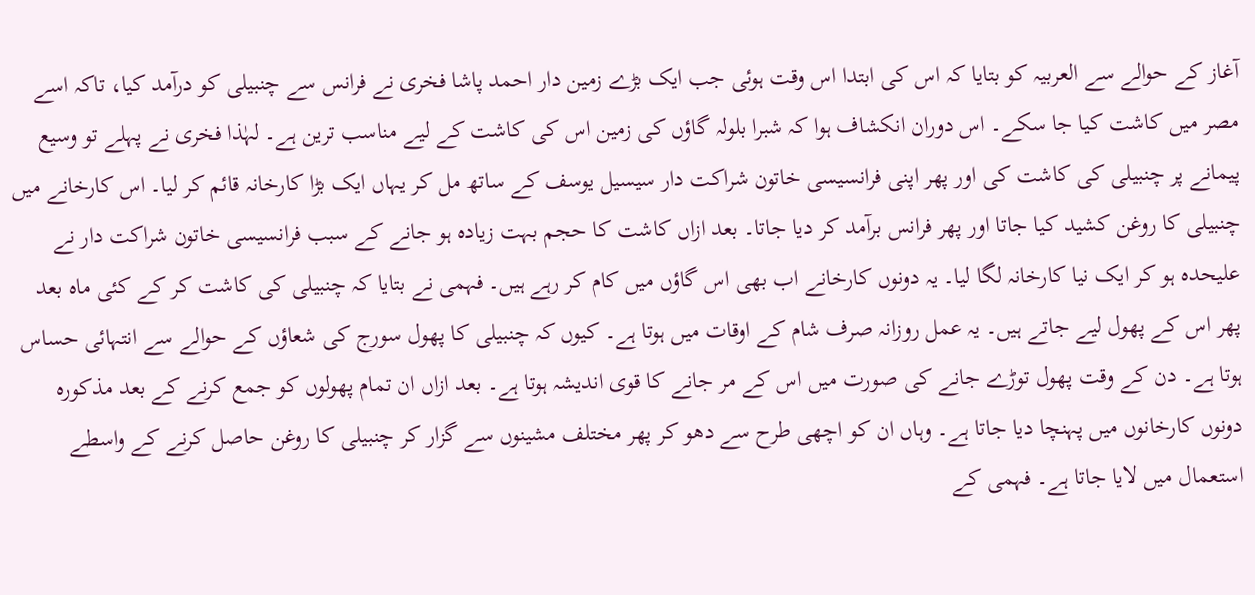آغاز کے حوالے سے العربیہ کو بتایا کہ اس کی ابتدا اس وقت ہوئی جب ایک بڑے زمین دار احمد پاشا فخری نے فرانس سے چنبیلی کو درآمد کیا، تاکہ اسے مصر میں کاشت کیا جا سکے۔ اس دوران انکشاف ہوا کہ شبرا بلولہ گاؤں کی زمین اس کی کاشت کے لیے مناسب ترین ہے۔ لہٰذا فخری نے پہلے تو وسیع پیمانے پر چنبیلی کی کاشت کی اور پھر اپنی فرانسیسی خاتون شراکت دار سیسیل یوسف کے ساتھ مل کر یہاں ایک بڑا کارخانہ قائم کر لیا۔ اس کارخانے میں چنبیلی کا روغن کشید کیا جاتا اور پھر فرانس برآمد کر دیا جاتا۔ بعد ازاں کاشت کا حجم بہت زیادہ ہو جانے کے سبب فرانسیسی خاتون شراکت دار نے علیحدہ ہو کر ایک نیا کارخانہ لگا لیا۔ یہ دونوں کارخانے اب بھی اس گاؤں میں کام کر رہے ہیں۔ فہمی نے بتایا کہ چنبیلی کی کاشت کر کے کئی ماہ بعد پھر اس کے پھول لیے جاتے ہیں۔ یہ عمل روزانہ صرف شام کے اوقات میں ہوتا ہے۔ کیوں کہ چنبیلی کا پھول سورج کی شعاؤں کے حوالے سے انتہائی حساس ہوتا ہے۔ دن کے وقت پھول توڑے جانے کی صورت میں اس کے مر جانے کا قوی اندیشہ ہوتا ہے۔ بعد ازاں ان تمام پھولوں کو جمع کرنے کے بعد مذکورہ دونوں کارخانوں میں پہنچا دیا جاتا ہے۔ وہاں ان کو اچھی طرح سے دھو کر پھر مختلف مشینوں سے گزار کر چنبیلی کا روغن حاصل کرنے کے واسطے استعمال میں لایا جاتا ہے۔ فہمی کے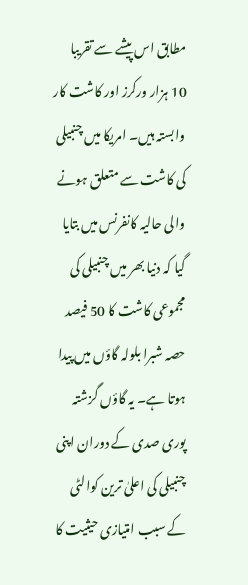مطابق اس پیشے سے تقریبا 10 ہزار ورکرز اور کاشت کار وابستہ ہیں۔ امریکا میں چنبیلی کی کاشت سے متعلق ہونے والی حالیہ کانفرنس میں بتایا گیا کہ دنیا بھر میں چنبیلی کی مجموعی کاشت کا 50 فیصد حصہ شبرا بلولہ گاؤں میں پیدا ہوتا ہے۔ یہ گاؤں گزشتہ پوری صدی کے دوران اپنی چنبیلی کی اعلیٰ ترین کوالٹی کے سبب امتیازی حیثیت کا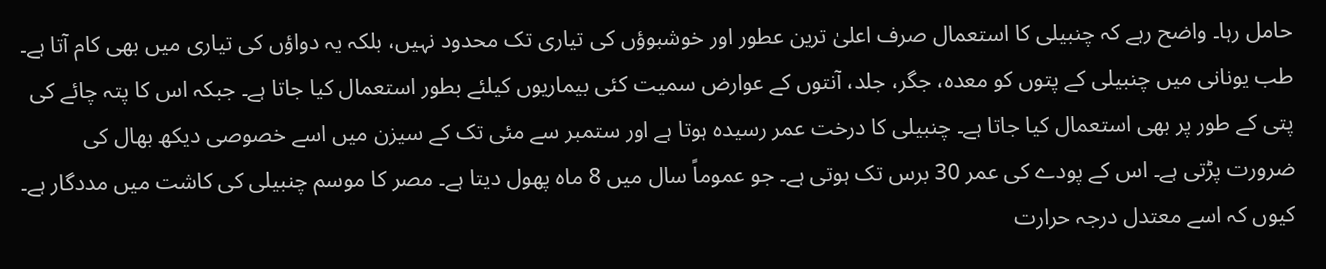حامل رہا۔ واضح رہے کہ چنبیلی کا استعمال صرف اعلیٰ ترین عطور اور خوشبوؤں کی تیاری تک محدود نہیں، بلکہ یہ دواؤں کی تیاری میں بھی کام آتا ہے۔ طب یونانی میں چنبیلی کے پتوں کو معدہ، جگر، جلد، آنتوں کے عوارض سمیت کئی بیماریوں کیلئے بطور استعمال کیا جاتا ہے۔ جبکہ اس کا پتہ چائے کی پتی کے طور پر بھی استعمال کیا جاتا ہے۔ چنبیلی کا درخت عمر رسیدہ ہوتا ہے اور ستمبر سے مئی تک کے سیزن میں اسے خصوصی دیکھ بھال کی ضرورت پڑتی ہے۔ اس کے پودے کی عمر 30 برس تک ہوتی ہے۔ جو عموماً سال میں 8 ماہ پھول دیتا ہے۔ مصر کا موسم چنبیلی کی کاشت میں مددگار ہے۔ کیوں کہ اسے معتدل درجہ حرارت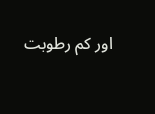اور کم رطوبت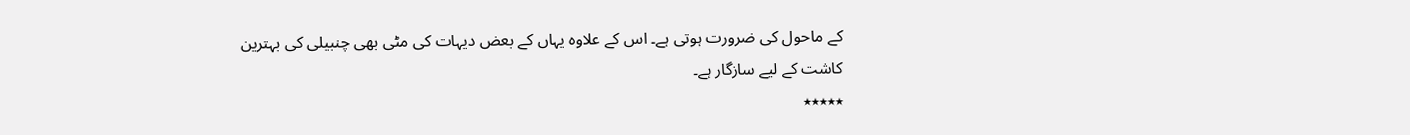کے ماحول کی ضرورت ہوتی ہے۔ اس کے علاوہ یہاں کے بعض دیہات کی مٹی بھی چنبیلی کی بہترین کاشت کے لیے سازگار ہے۔
٭٭٭٭٭